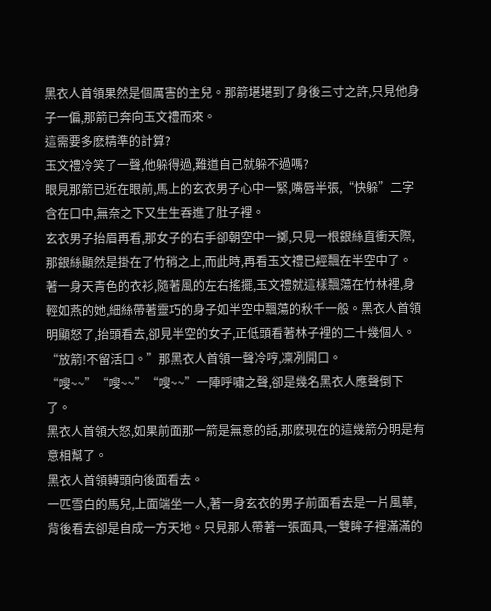黑衣人首領果然是個厲害的主兒。那箭堪堪到了身後三寸之許,只見他身子一偏,那箭已奔向玉文禮而來。
這需要多麽精準的計算?
玉文禮冷笑了一聲,他躲得過,難道自己就躲不過嗎?
眼見那箭已近在眼前,馬上的玄衣男子心中一緊,嘴唇半張,“快躲”二字含在口中,無奈之下又生生吞進了肚子裡。
玄衣男子抬眉再看,那女子的右手卻朝空中一擲,只見一根銀絲直衝天際,那銀絲顯然是掛在了竹稍之上,而此時,再看玉文禮已經飄在半空中了。
著一身天青色的衣衫,隨著風的左右搖擺,玉文禮就這樣飄蕩在竹林裡,身輕如燕的她,細絲帶著靈巧的身子如半空中飄蕩的秋千一般。黑衣人首領明顯怒了,抬頭看去,卻見半空的女子,正低頭看著林子裡的二十幾個人。
“放箭!不留活口。”那黑衣人首領一聲冷哼,凜冽開口。
“嗖~~”“嗖~~”“嗖~~”一陣呼嘯之聲,卻是幾名黑衣人應聲倒下了。
黑衣人首領大怒,如果前面那一箭是無意的話,那麽現在的這幾箭分明是有意相幫了。
黑衣人首領轉頭向後面看去。
一匹雪白的馬兒,上面端坐一人,著一身玄衣的男子前面看去是一片風華,背後看去卻是自成一方天地。只見那人帶著一張面具,一雙眸子裡滿滿的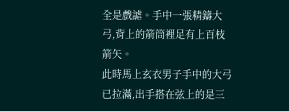全是戲謔。手中一張精鑄大弓,背上的箭筒裡足有上百枝箭矢。
此時馬上玄衣男子手中的大弓已拉滿,出手搭在弦上的是三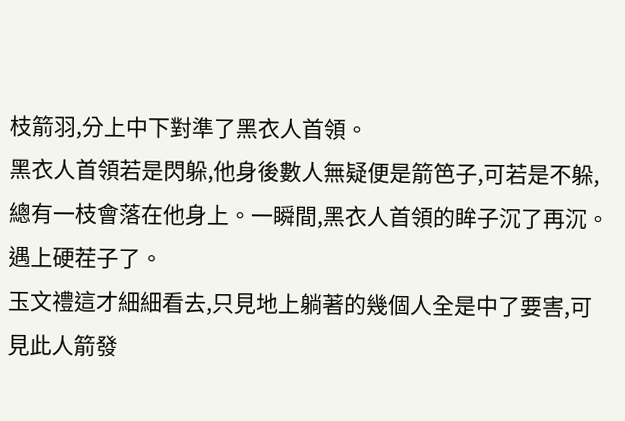枝箭羽,分上中下對準了黑衣人首領。
黑衣人首領若是閃躲,他身後數人無疑便是箭笆子,可若是不躲,總有一枝會落在他身上。一瞬間,黑衣人首領的眸子沉了再沉。
遇上硬茬子了。
玉文禮這才細細看去,只見地上躺著的幾個人全是中了要害,可見此人箭發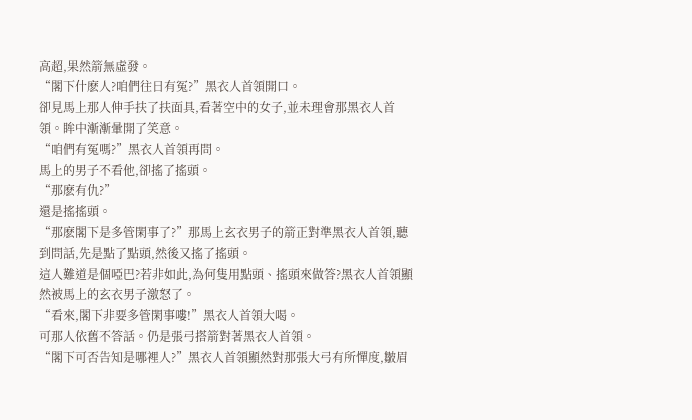高超,果然箭無虛發。
“閣下什麽人?咱們往日有冤?”黑衣人首領開口。
卻見馬上那人伸手扶了扶面具,看著空中的女子,並未理會那黑衣人首領。眸中漸漸暈開了笑意。
“咱們有冤嗎?”黑衣人首領再問。
馬上的男子不看他,卻搖了搖頭。
“那麽有仇?”
還是搖搖頭。
“那麽閣下是多管閑事了?”那馬上玄衣男子的箭正對準黑衣人首領,聽到問話,先是點了點頭,然後又搖了搖頭。
這人難道是個啞巴?若非如此,為何隻用點頭、搖頭來做答?黑衣人首領顯然被馬上的玄衣男子激怒了。
“看來,閣下非要多管閑事嘍!”黑衣人首領大喝。
可那人依舊不答話。仍是張弓搭箭對著黑衣人首領。
“閣下可否告知是哪裡人?”黑衣人首領顯然對那張大弓有所憚度,皺眉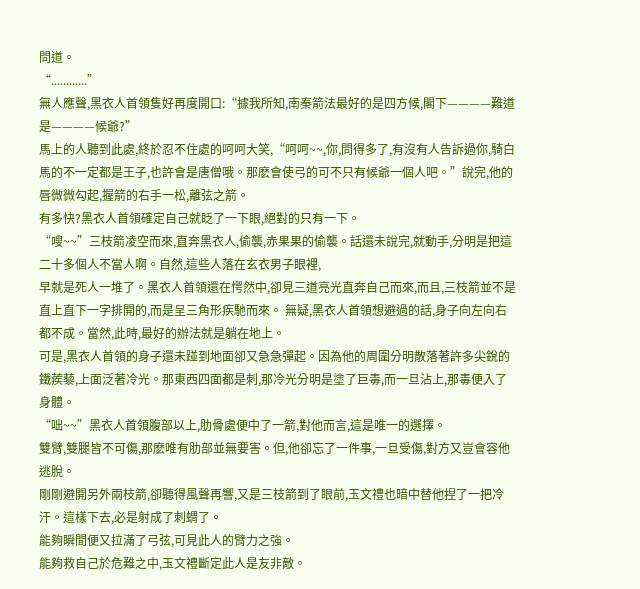問道。
“............”
無人應聲,黑衣人首領隻好再度開口:“據我所知,南秦箭法最好的是四方候,閣下————難道是————候爺?”
馬上的人聽到此處,終於忍不住處的呵呵大笑,“呵呵~~,你,問得多了,有沒有人告訴過你,騎白馬的不一定都是王子,也許會是唐僧哦。那麽會使弓的可不只有候爺一個人吧。”說完,他的唇微微勾起,握箭的右手一松,離弦之箭。
有多快?黑衣人首領確定自己就眨了一下眼,絕對的只有一下。
“嗖~~”三枝箭凌空而來,直奔黑衣人,偷襲,赤果果的偷襲。話還未說完,就動手,分明是把這二十多個人不當人啊。自然,這些人落在玄衣男子眼裡,
早就是死人一堆了。黑衣人首領還在愕然中,卻見三道亮光直奔自己而來,而且,三枝箭並不是直上直下一字排開的,而是呈三角形疾馳而來。 無疑,黑衣人首領想避過的話,身子向左向右都不成。當然,此時,最好的辦法就是躺在地上。
可是,黑衣人首領的身子還未踫到地面卻又急急彈起。因為他的周圍分明散落著許多尖銳的鐵蒺藜,上面泛著冷光。那東西四面都是刺,那冷光分明是塗了巨毒,而一旦沾上,那毒便入了身體。
“咄~~”黑衣人首領腹部以上,肋骨處便中了一箭,對他而言,這是唯一的選擇。
雙臂,雙腿皆不可傷,那麽唯有肋部並無要害。但,他卻忘了一件事,一旦受傷,對方又豈會容他逃脫。
剛剛避開另外兩枝箭,卻聽得風聲再響,又是三枝箭到了眼前,玉文禮也暗中替他捏了一把冷汗。這樣下去,必是射成了刺蝟了。
能夠瞬間便又拉滿了弓弦,可見此人的臂力之強。
能夠救自己於危難之中,玉文禮斷定此人是友非敵。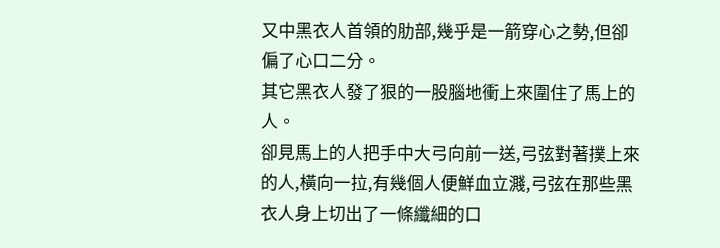又中黑衣人首領的肋部,幾乎是一箭穿心之勢,但卻偏了心口二分。
其它黑衣人發了狠的一股腦地衝上來圍住了馬上的人。
卻見馬上的人把手中大弓向前一送,弓弦對著撲上來的人,橫向一拉,有幾個人便鮮血立濺,弓弦在那些黑衣人身上切出了一條纖細的口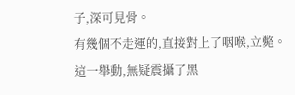子,深可見骨。
有幾個不走運的,直接對上了咽喉,立斃。
這一舉動,無疑震攝了黑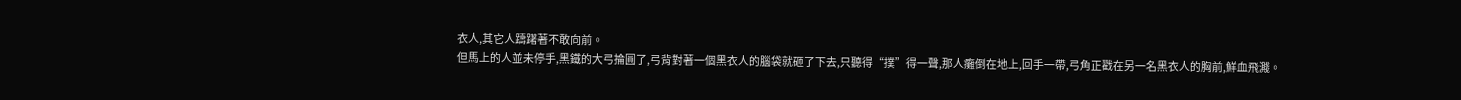衣人,其它人躊躇著不敢向前。
但馬上的人並未停手,黑鐵的大弓掄圓了,弓背對著一個黑衣人的腦袋就砸了下去,只聽得“撲”得一聲,那人癱倒在地上,回手一帶,弓角正戳在另一名黑衣人的胸前,鮮血飛濺。